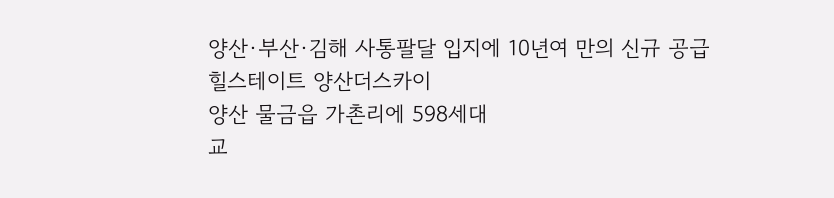양산·부산·김해 사통팔달 입지에 10년여 만의 신규 공급
힐스테이트 양산더스카이
양산 물금읍 가촌리에 598세대
교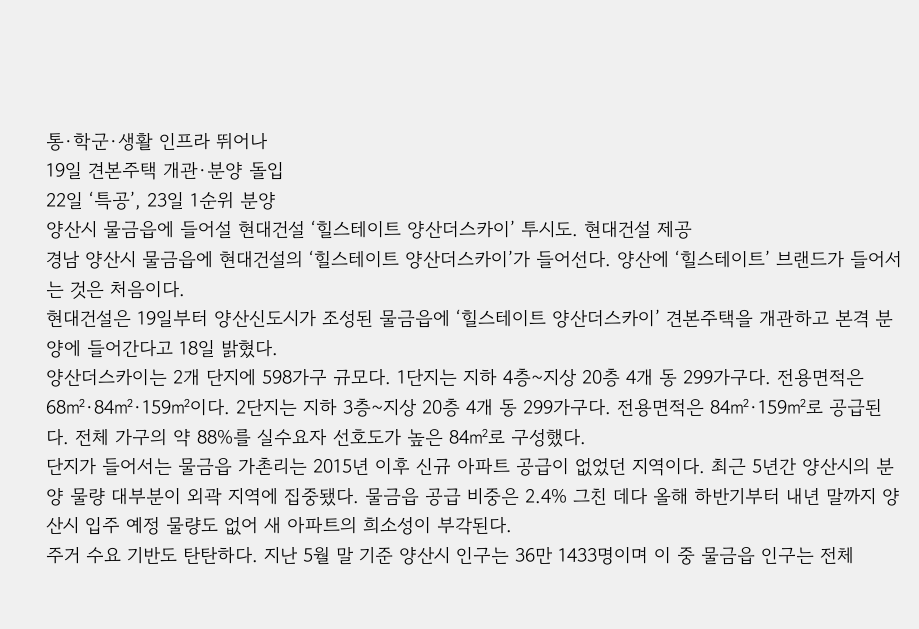통·학군·생활 인프라 뛰어나
19일 견본주택 개관·분양 돌입
22일 ‘특공’, 23일 1순위 분양
양산시 물금읍에 들어설 현대건설 ‘힐스테이트 양산더스카이’ 투시도. 현대건설 제공
경남 양산시 물금읍에 현대건설의 ‘힐스테이트 양산더스카이’가 들어선다. 양산에 ‘힐스테이트’ 브랜드가 들어서는 것은 처음이다.
현대건설은 19일부터 양산신도시가 조성된 물금읍에 ‘힐스테이트 양산더스카이’ 견본주택을 개관하고 본격 분양에 들어간다고 18일 밝혔다.
양산더스카이는 2개 단지에 598가구 규모다. 1단지는 지하 4층~지상 20층 4개 동 299가구다. 전용면적은 68㎡·84㎡·159㎡이다. 2단지는 지하 3층~지상 20층 4개 동 299가구다. 전용면적은 84㎡·159㎡로 공급된다. 전체 가구의 약 88%를 실수요자 선호도가 높은 84㎡로 구성했다.
단지가 들어서는 물금읍 가촌리는 2015년 이후 신규 아파트 공급이 없었던 지역이다. 최근 5년간 양산시의 분양 물량 대부분이 외곽 지역에 집중됐다. 물금읍 공급 비중은 2.4% 그친 데다 올해 하반기부터 내년 말까지 양산시 입주 예정 물량도 없어 새 아파트의 희소성이 부각된다.
주거 수요 기반도 탄탄하다. 지난 5월 말 기준 양산시 인구는 36만 1433명이며 이 중 물금읍 인구는 전체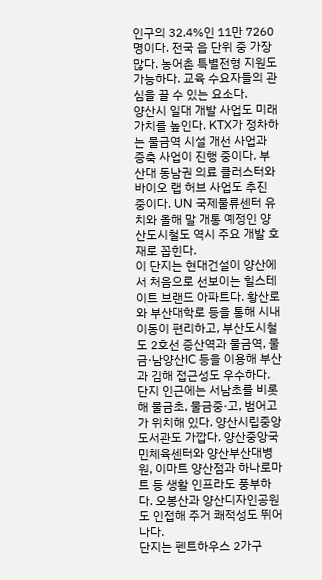인구의 32.4%인 11만 7260명이다. 전국 읍 단위 중 가장 많다. 농어촌 특별전형 지원도 가능하다. 교육 수요자들의 관심을 끌 수 있는 요소다.
양산시 일대 개발 사업도 미래가치를 높인다. KTX가 정차하는 물금역 시설 개선 사업과 증축 사업이 진행 중이다. 부산대 동남권 의료 클러스터와 바이오 랩 허브 사업도 추진 중이다. UN 국제물류센터 유치와 올해 말 개통 예정인 양산도시철도 역시 주요 개발 호재로 꼽힌다.
이 단지는 현대건설이 양산에서 처음으로 선보이는 힐스테이트 브랜드 아파트다. 황산로와 부산대학로 등을 통해 시내 이동이 편리하고, 부산도시철도 2호선 증산역과 물금역, 물금·남양산IC 등을 이용해 부산과 김해 접근성도 우수하다.
단지 인근에는 서남초를 비롯해 물금초, 물금중·고, 범어고가 위치해 있다. 양산시립중앙도서관도 가깝다. 양산중앙국민체육센터와 양산부산대병원, 이마트 양산점과 하나로마트 등 생활 인프라도 풍부하다. 오봉산과 양산디자인공원도 인접해 주거 쾌적성도 뛰어나다.
단지는 펜트하우스 2가구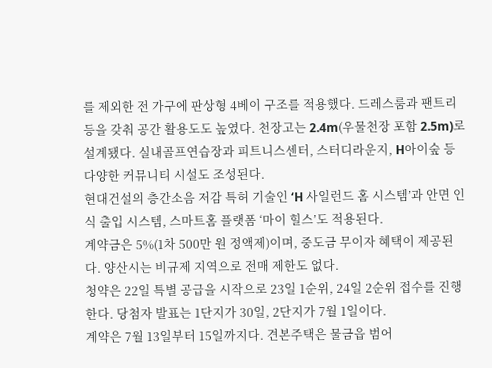를 제외한 전 가구에 판상형 4베이 구조를 적용했다. 드레스룸과 팬트리 등을 갖춰 공간 활용도도 높였다. 천장고는 2.4m(우물천장 포함 2.5m)로 설계됐다. 실내골프연습장과 피트니스센터, 스터디라운지, H아이숲 등 다양한 커뮤니티 시설도 조성된다.
현대건설의 층간소음 저감 특허 기술인 ‘H 사일런드 홈 시스템’과 안면 인식 출입 시스템, 스마트홈 플랫폼 ‘마이 힐스’도 적용된다.
계약금은 5%(1차 500만 원 정액제)이며, 중도금 무이자 혜택이 제공된다. 양산시는 비규제 지역으로 전매 제한도 없다.
청약은 22일 특별 공급을 시작으로 23일 1순위, 24일 2순위 접수를 진행한다. 당첨자 발표는 1단지가 30일, 2단지가 7월 1일이다.
계약은 7월 13일부터 15일까지다. 견본주택은 물금읍 범어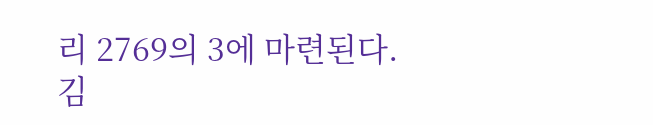리 2769의 3에 마련된다.
김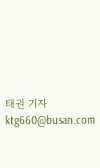태권 기자 ktg660@busan.com